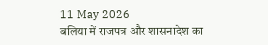11 May 2026
बलिया में राजपत्र और शासनादेश का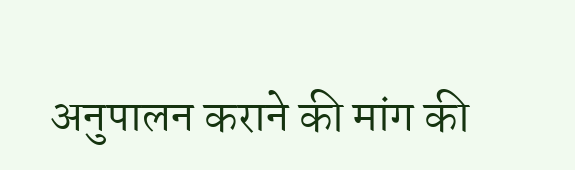अनुपालन कराने की मांग की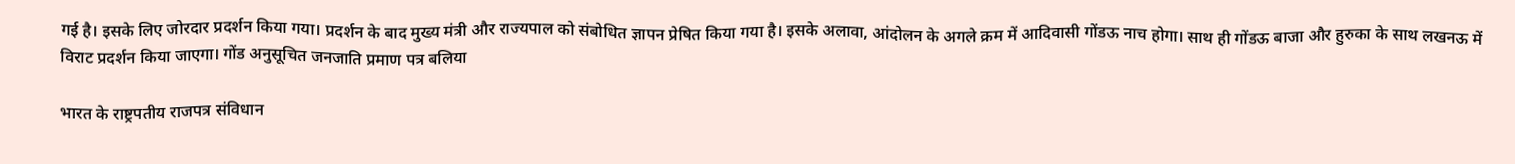गई है। इसके लिए जोरदार प्रदर्शन किया गया। प्रदर्शन के बाद मुख्य मंत्री और राज्यपाल को संबोधित ज्ञापन प्रेषित किया गया है। इसके अलावा, आंदोलन के अगले क्रम में आदिवासी गोंडऊ नाच होगा। साथ ही गोंडऊ बाजा और हुरुका के साथ लखनऊ में विराट प्रदर्शन किया जाएगा। गोंड अनुसूचित जनजाति प्रमाण पत्र बलिया

भारत के राष्ट्रपतीय राजपत्र संविधान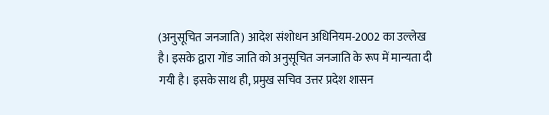(अनुसूचित जनजाति) आदेश संशोधन अधिनियम-2002 का उल्लेख है। इसके द्वारा गोंड जाति को अनुसूचित जनजाति के रूप में मान्यता दी गयी है। इसके साथ ही, प्रमुख सचिव उत्तर प्रदेश शासन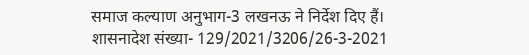समाज कल्याण अनुभाग-3 लखनऊ ने निर्देश दिए हैं।
शासनादेश संख्या- 129/2021/3206/26-3-2021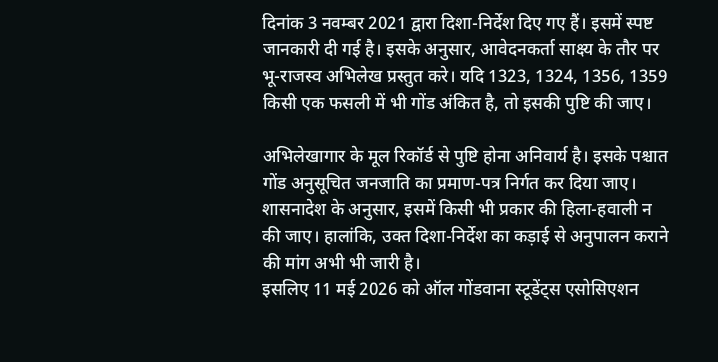दिनांक 3 नवम्बर 2021 द्वारा दिशा-निर्देश दिए गए हैं। इसमें स्पष्ट जानकारी दी गई है। इसके अनुसार, आवेदनकर्ता साक्ष्य के तौर पर भू-राजस्व अभिलेख प्रस्तुत करे। यदि 1323, 1324, 1356, 1359 किसी एक फसली में भी गोंड अंकित है, तो इसकी पुष्टि की जाए।

अभिलेखागार के मूल रिकॉर्ड से पुष्टि होना अनिवार्य है। इसके पश्चात गोंड अनुसूचित जनजाति का प्रमाण-पत्र निर्गत कर दिया जाए। शासनादेश के अनुसार, इसमें किसी भी प्रकार की हिला-हवाली न की जाए। हालांकि, उक्त दिशा-निर्देश का कड़ाई से अनुपालन कराने की मांग अभी भी जारी है।
इसलिए 11 मई 2026 को ऑल गोंडवाना स्टूडेंट्स एसोसिएशन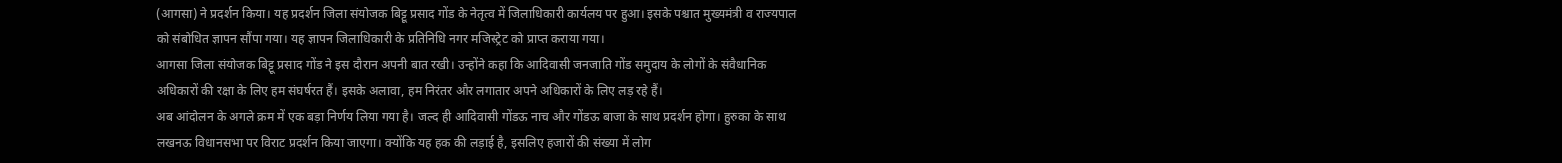(आगसा) ने प्रदर्शन किया। यह प्रदर्शन जिला संयोजक बिट्टू प्रसाद गोंड के नेतृत्व में जिलाधिकारी कार्यलय पर हुआ। इसके पश्चात मुख्यमंत्री व राज्यपाल को संबोधित ज्ञापन सौंपा गया। यह ज्ञापन जिलाधिकारी के प्रतिनिधि नगर मजिस्ट्रेट को प्राप्त कराया गया।
आगसा जिला संयोजक बिट्टू प्रसाद गोंड ने इस दौरान अपनी बात रखी। उन्होंने कहा कि आदिवासी जनजाति गोंड समुदाय के लोगों के संवैधानिक अधिकारों की रक्षा के लिए हम संघर्षरत हैं। इसके अलावा, हम निरंतर और लगातार अपने अधिकारों के लिए लड़ रहे हैं।
अब आंदोलन के अगले क्रम में एक बड़ा निर्णय लिया गया है। जल्द ही आदिवासी गोंडऊ नाच और गोंडऊ बाजा के साथ प्रदर्शन होगा। हुरुका के साथ लखनऊ विधानसभा पर विराट प्रदर्शन किया जाएगा। क्योंकि यह हक की लड़ाई है, इसलिए हजारों की संख्या में लोग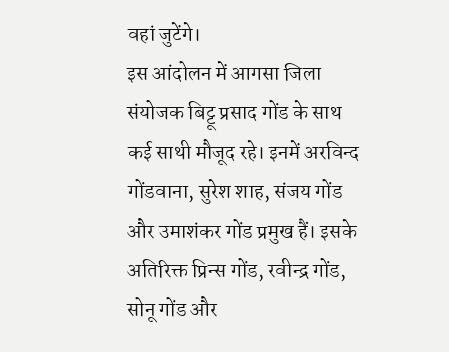वहां जुटेंगे।
इस आंदोलन में आगसा जिला संयोजक बिट्टू प्रसाद गोंड के साथ कई साथी मौजूद रहे। इनमें अरविन्द गोंडवाना, सुरेश शाह, संजय गोंड और उमाशंकर गोंड प्रमुख हैं। इसके अतिरिक्त प्रिन्स गोंड, रवीन्द्र गोंड, सोनू गोंड और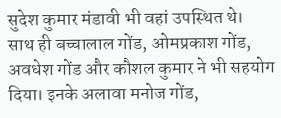सुदेश कुमार मंडावी भी वहां उपस्थित थे।
साथ ही बच्चालाल गोंड, ओमप्रकाश गोंड, अवधेश गोंड और कौशल कुमार ने भी सहयोग दिया। इनके अलावा मनोज गोंड,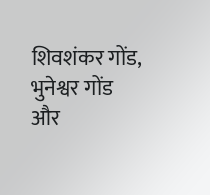शिवशंकर गोंड, भुनेश्वर गोंड और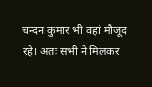चन्दन कुमार भी वहां मौजूद रहे। अतः सभी ने मिलकर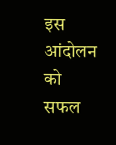इस आंदोलन को सफल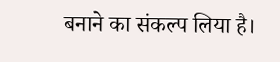बनाने का संकल्प लिया है।